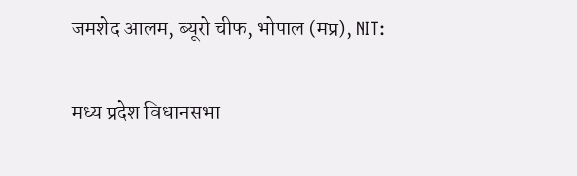जमशेद आलम, ब्यूरो चीफ, भोपाल (मप्र), NIT:

मध्य प्रदेश विधानसभा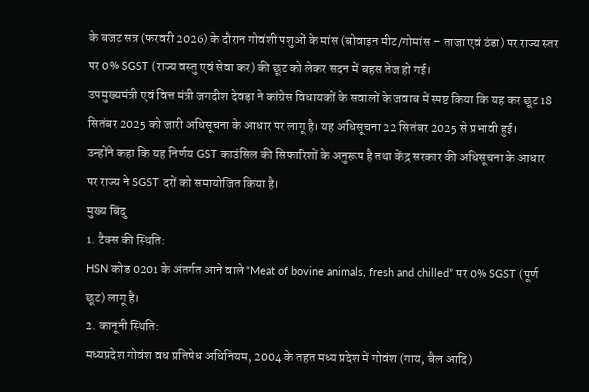के बजट सत्र (फरवरी 2026) के दौरान गोवंशी पशुओं के मांस (बोवाइन मीट/गोमांस – ताजा एवं ठंडा) पर राज्य स्तर पर 0% SGST (राज्य वस्तु एवं सेवा कर) की छूट को लेकर सदन में बहस तेज हो गई।
उपमुख्यमंत्री एवं वित्त मंत्री जगदीश देवड़ा ने कांग्रेस विधायकों के सवालों के जवाब में स्पष्ट किया कि यह कर छूट 18 सितंबर 2025 को जारी अधिसूचना के आधार पर लागू है। यह अधिसूचना 22 सितंबर 2025 से प्रभावी हुई।
उन्होंने कहा कि यह निर्णय GST काउंसिल की सिफारिशों के अनुरूप है तथा केंद्र सरकार की अधिसूचना के आधार पर राज्य ने SGST दरों को समायोजित किया है।
मुख्य बिंदु
1. टैक्स की स्थिति:
HSN कोड 0201 के अंतर्गत आने वाले “Meat of bovine animals, fresh and chilled” पर 0% SGST (पूर्ण छूट) लागू है।
2. कानूनी स्थिति:
मध्यप्रदेश गोवंश वध प्रतिषेध अधिनियम, 2004 के तहत मध्य प्रदेश में गोवंश (गाय, बैल आदि)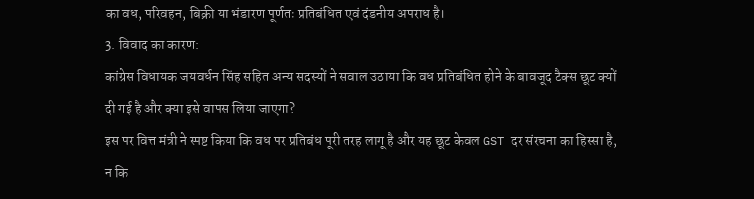का वध, परिवहन, बिक्री या भंडारण पूर्णतः प्रतिबंधित एवं दंडनीय अपराध है।
3. विवाद का कारण:
कांग्रेस विधायक जयवर्धन सिंह सहित अन्य सदस्यों ने सवाल उठाया कि वध प्रतिबंधित होने के बावजूद टैक्स छूट क्यों दी गई है और क्या इसे वापस लिया जाएगा?
इस पर वित्त मंत्री ने स्पष्ट किया कि वध पर प्रतिबंध पूरी तरह लागू है और यह छूट केवल GST दर संरचना का हिस्सा है, न कि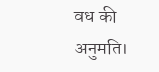वध की अनुमति।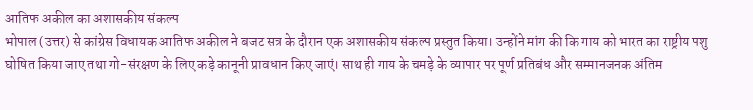आतिफ अकील का अशासकीय संकल्प
भोपाल (उत्तर) से कांग्रेस विधायक आतिफ अकील ने बजट सत्र के दौरान एक अशासकीय संकल्प प्रस्तुत किया। उन्होंने मांग की कि गाय को भारत का राष्ट्रीय पशु घोषित किया जाए तथा गो-संरक्षण के लिए कड़े कानूनी प्रावधान किए जाएं। साथ ही गाय के चमड़े के व्यापार पर पूर्ण प्रतिबंध और सम्मानजनक अंतिम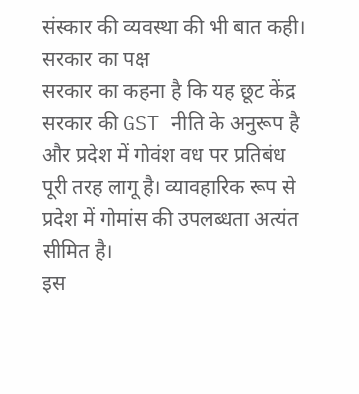संस्कार की व्यवस्था की भी बात कही।
सरकार का पक्ष
सरकार का कहना है कि यह छूट केंद्र सरकार की GST नीति के अनुरूप है और प्रदेश में गोवंश वध पर प्रतिबंध पूरी तरह लागू है। व्यावहारिक रूप से प्रदेश में गोमांस की उपलब्धता अत्यंत सीमित है।
इस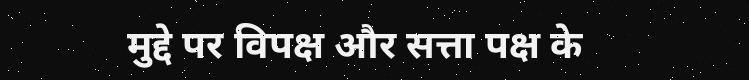मुद्दे पर विपक्ष और सत्ता पक्ष के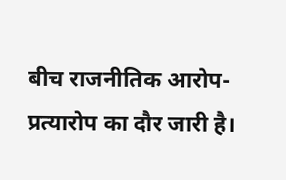बीच राजनीतिक आरोप-प्रत्यारोप का दौर जारी है।